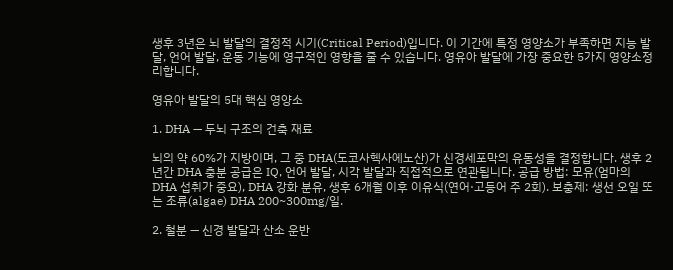생후 3년은 뇌 발달의 결정적 시기(Critical Period)입니다. 이 기간에 특정 영양소가 부족하면 지능 발달, 언어 발달, 운동 기능에 영구적인 영향을 줄 수 있습니다. 영유아 발달에 가장 중요한 5가지 영양소정리합니다.

영유아 발달의 5대 핵심 영양소

1. DHA — 두뇌 구조의 건축 재료

뇌의 약 60%가 지방이며, 그 중 DHA(도코사헥사에노산)가 신경세포막의 유동성을 결정합니다. 생후 2년간 DHA 충분 공급은 IQ, 언어 발달, 시각 발달과 직접적으로 연관됩니다. 공급 방법: 모유(엄마의 DHA 섭취가 중요), DHA 강화 분유, 생후 6개월 이후 이유식(연어·고등어 주 2회). 보충제: 생선 오일 또는 조류(algae) DHA 200~300mg/일.

2. 철분 — 신경 발달과 산소 운반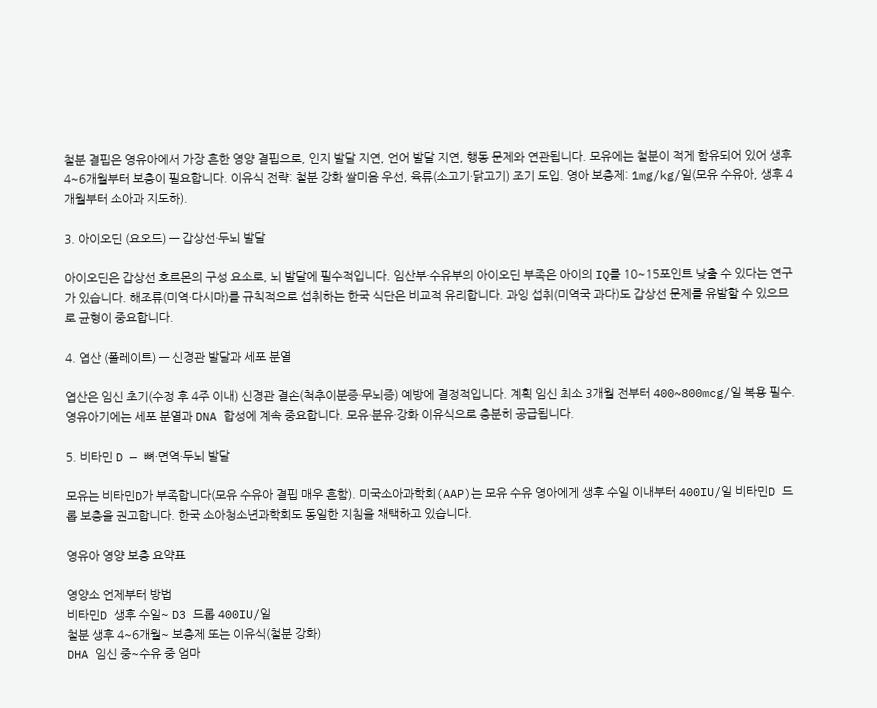철분 결핍은 영유아에서 가장 흔한 영양 결핍으로, 인지 발달 지연, 언어 발달 지연, 행동 문제와 연관됩니다. 모유에는 철분이 적게 함유되어 있어 생후 4~6개월부터 보충이 필요합니다. 이유식 전략: 철분 강화 쌀미음 우선, 육류(소고기·닭고기) 조기 도입. 영아 보충제: 1mg/kg/일(모유 수유아, 생후 4개월부터 소아과 지도하).

3. 아이오딘 (요오드) — 갑상선·두뇌 발달

아이오딘은 갑상선 호르몬의 구성 요소로, 뇌 발달에 필수적입니다. 임산부·수유부의 아이오딘 부족은 아이의 IQ를 10~15포인트 낮출 수 있다는 연구가 있습니다. 해조류(미역·다시마)를 규칙적으로 섭취하는 한국 식단은 비교적 유리합니다. 과잉 섭취(미역국 과다)도 갑상선 문제를 유발할 수 있으므로 균형이 중요합니다.

4. 엽산 (폴레이트) — 신경관 발달과 세포 분열

엽산은 임신 초기(수정 후 4주 이내) 신경관 결손(척추이분증·무뇌증) 예방에 결정적입니다. 계획 임신 최소 3개월 전부터 400~800mcg/일 복용 필수. 영유아기에는 세포 분열과 DNA 합성에 계속 중요합니다. 모유·분유·강화 이유식으로 충분히 공급됩니다.

5. 비타민 D — 뼈·면역·두뇌 발달

모유는 비타민D가 부족합니다(모유 수유아 결핍 매우 흔함). 미국소아과학회(AAP)는 모유 수유 영아에게 생후 수일 이내부터 400IU/일 비타민D 드롭 보충을 권고합니다. 한국 소아청소년과학회도 동일한 지침을 채택하고 있습니다.

영유아 영양 보충 요약표

영양소 언제부터 방법
비타민D 생후 수일~ D3 드롭 400IU/일
철분 생후 4~6개월~ 보충제 또는 이유식(철분 강화)
DHA 임신 중~수유 중 엄마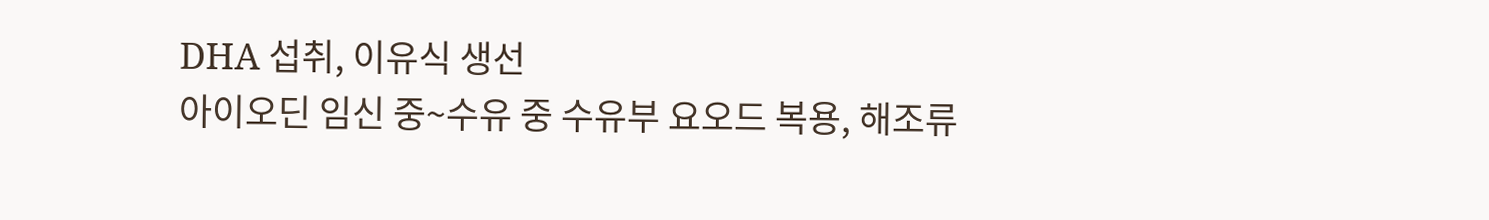DHA 섭취, 이유식 생선
아이오딘 임신 중~수유 중 수유부 요오드 복용, 해조류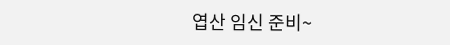엽산 임신 준비~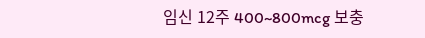임신 12주 400~800mcg 보충